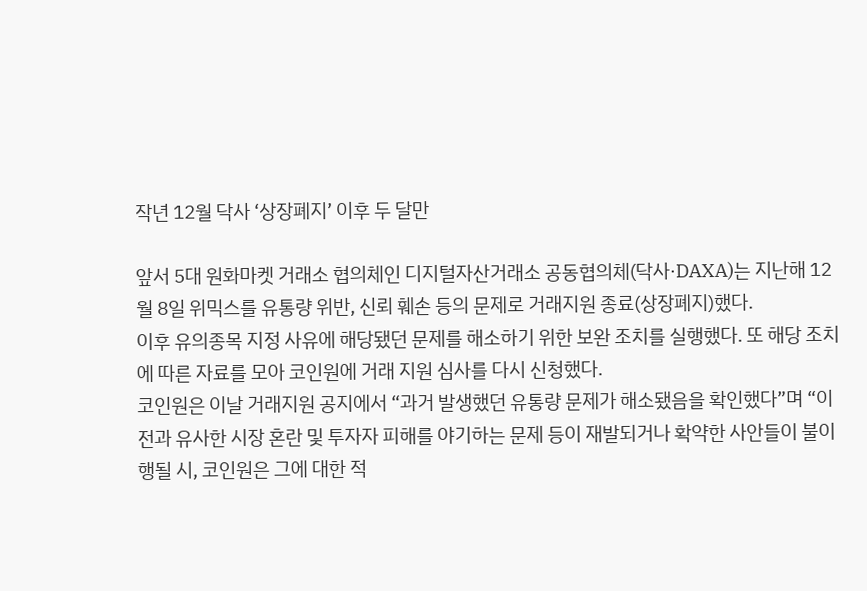작년 12월 닥사 ‘상장폐지’ 이후 두 달만

앞서 5대 원화마켓 거래소 협의체인 디지털자산거래소 공동협의체(닥사·DAXA)는 지난해 12월 8일 위믹스를 유통량 위반, 신뢰 훼손 등의 문제로 거래지원 종료(상장폐지)했다.
이후 유의종목 지정 사유에 해당됐던 문제를 해소하기 위한 보완 조치를 실행했다. 또 해당 조치에 따른 자료를 모아 코인원에 거래 지원 심사를 다시 신청했다.
코인원은 이날 거래지원 공지에서 “과거 발생했던 유통량 문제가 해소됐음을 확인했다”며 “이전과 유사한 시장 혼란 및 투자자 피해를 야기하는 문제 등이 재발되거나 확약한 사안들이 불이행될 시, 코인원은 그에 대한 적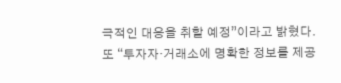극적인 대응을 취할 예정”이라고 밝혔다.
또 “투자자·거래소에 명확한 정보를 제공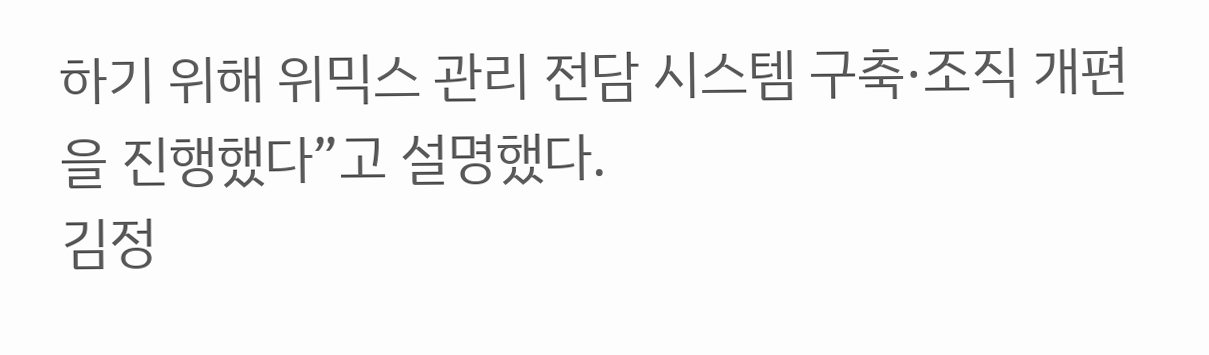하기 위해 위믹스 관리 전담 시스템 구축·조직 개편을 진행했다”고 설명했다.
김정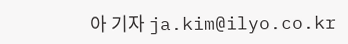아 기자 ja.kim@ilyo.co.kr